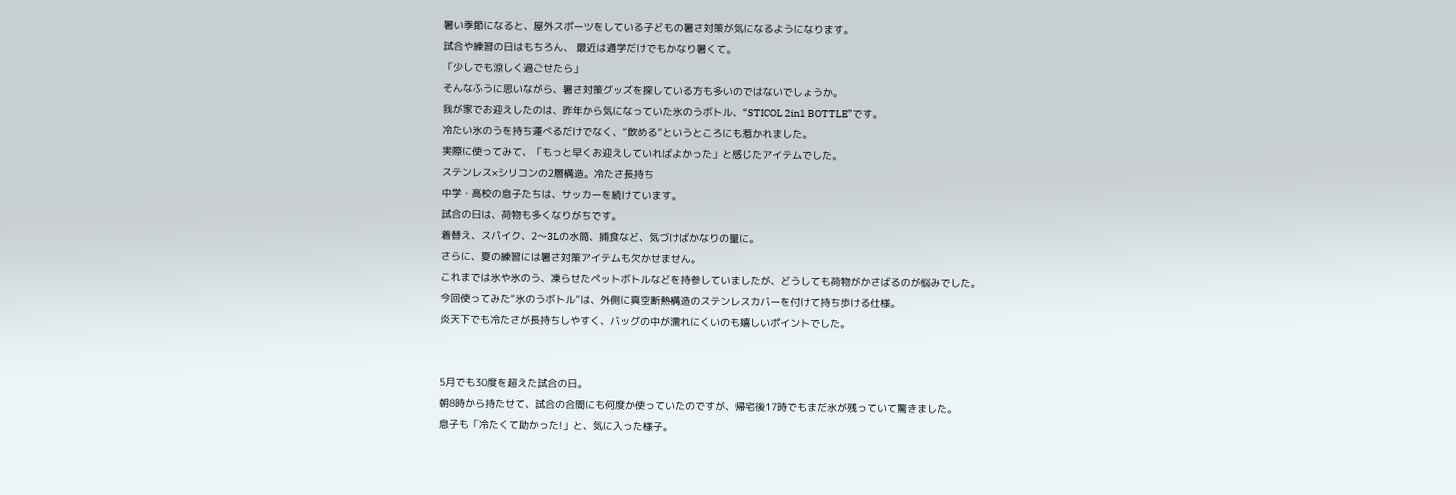暑い季節になると、屋外スポーツをしている子どもの暑さ対策が気になるようになります。
試合や練習の日はもちろん、 最近は通学だけでもかなり暑くて。
「少しでも涼しく過ごせたら」
そんなふうに思いながら、暑さ対策グッズを探している方も多いのではないでしょうか。
我が家でお迎えしたのは、昨年から気になっていた氷のうボトル、“STICOL 2in1 BOTTLE”です。
冷たい氷のうを持ち運べるだけでなく、“飲める”というところにも惹かれました。
実際に使ってみて、「もっと早くお迎えしていればよかった」と感じたアイテムでした。
ステンレス×シリコンの2層構造。冷たさ長持ち
中学・高校の息子たちは、サッカーを続けています。
試合の日は、荷物も多くなりがちです。
着替え、スパイク、2〜3Lの水筒、捕食など、気づけばかなりの量に。
さらに、夏の練習には暑さ対策アイテムも欠かせません。
これまでは氷や氷のう、凍らせたペットボトルなどを持参していましたが、どうしても荷物がかさばるのが悩みでした。
今回使ってみた“氷のうボトル”は、外側に真空断熱構造のステンレスカバーを付けて持ち歩ける仕様。
炎天下でも冷たさが長持ちしやすく、バッグの中が濡れにくいのも嬉しいポイントでした。


5月でも30度を超えた試合の日。
朝8時から持たせて、試合の合間にも何度か使っていたのですが、帰宅後17時でもまだ氷が残っていて驚きました。
息子も「冷たくて助かった!」と、気に入った様子。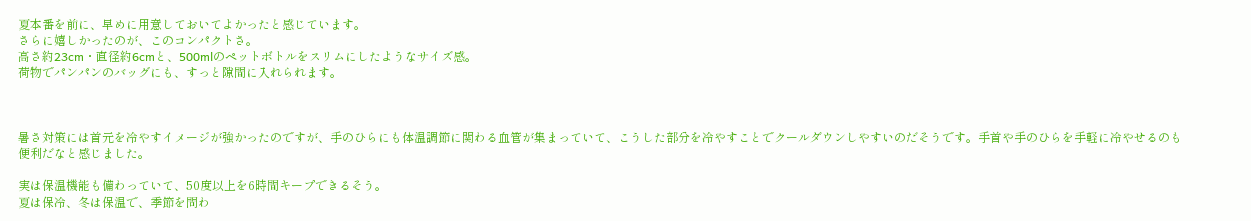夏本番を前に、早めに用意しておいてよかったと感じています。
さらに嬉しかったのが、このコンパクトさ。
高さ約23cm・直径約6cmと、500mlのペットボトルをスリムにしたようなサイズ感。
荷物でパンパンのバッグにも、すっと隙間に入れられます。



暑さ対策には首元を冷やすイメージが強かったのですが、手のひらにも体温調節に関わる血管が集まっていて、こうした部分を冷やすことでクールダウンしやすいのだそうです。手首や手のひらを手軽に冷やせるのも便利だなと感じました。

実は保温機能も備わっていて、50度以上を6時間キープできるそう。
夏は保冷、冬は保温で、季節を問わ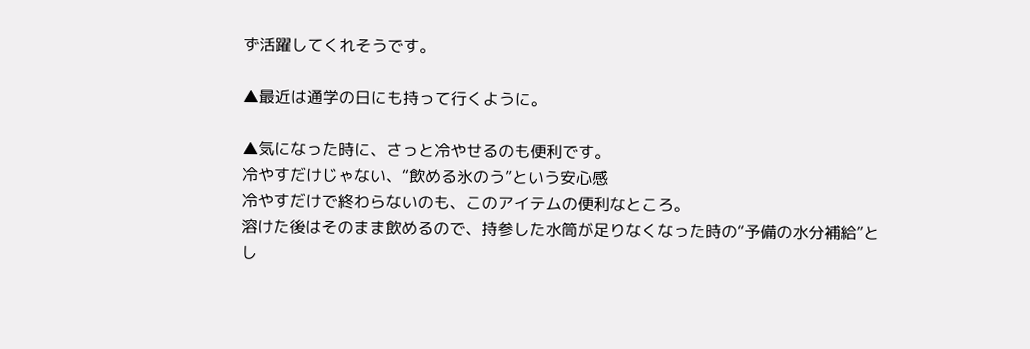ず活躍してくれそうです。

▲最近は通学の日にも持って行くように。

▲気になった時に、さっと冷やせるのも便利です。
冷やすだけじゃない、“飲める氷のう”という安心感
冷やすだけで終わらないのも、このアイテムの便利なところ。
溶けた後はそのまま飲めるので、持参した水筒が足りなくなった時の“予備の水分補給”とし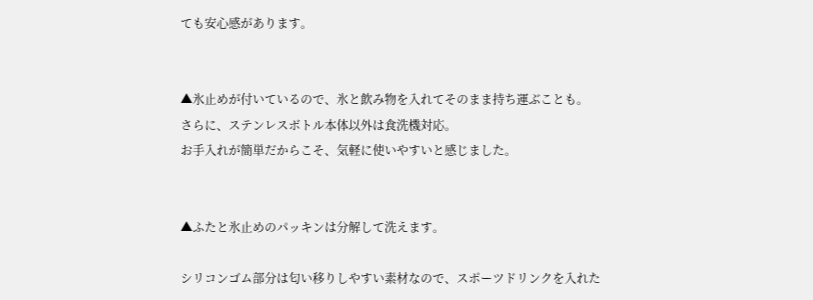ても安心感があります。


▲氷止めが付いているので、氷と飲み物を入れてそのまま持ち運ぶことも。
さらに、ステンレスボトル本体以外は食洗機対応。
お手入れが簡単だからこそ、気軽に使いやすいと感じました。


▲ふたと氷止めのパッキンは分解して洗えます。

シリコンゴム部分は匂い移りしやすい素材なので、スポーツドリンクを入れた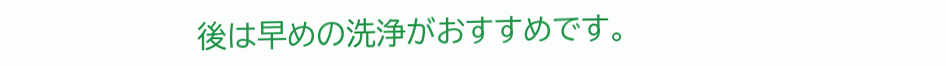後は早めの洗浄がおすすめです。